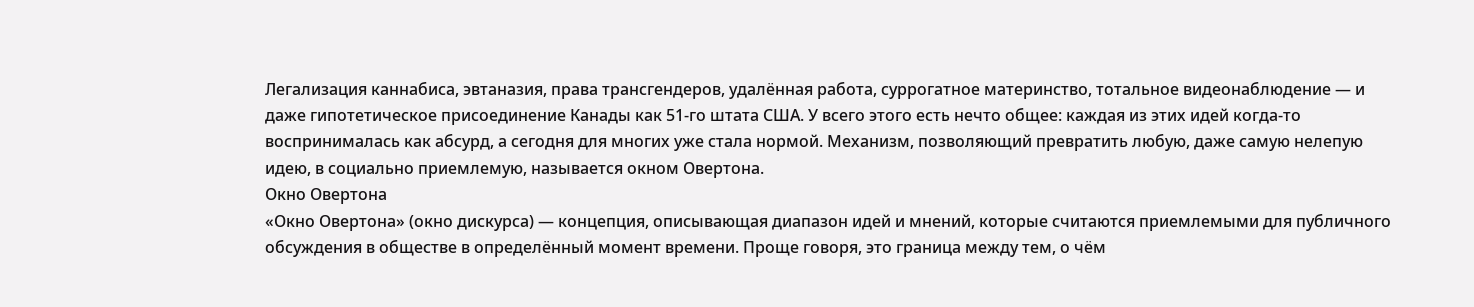Легализация каннабиса, эвтаназия, права трансгендеров, удалённая работа, суррогатное материнство, тотальное видеонаблюдение — и даже гипотетическое присоединение Канады как 51-го штата США. У всего этого есть нечто общее: каждая из этих идей когда-то воспринималась как абсурд, а сегодня для многих уже стала нормой. Механизм, позволяющий превратить любую, даже самую нелепую идею, в социально приемлемую, называется окном Овертона.
Окно Овертона
«Окно Овертона» (окно дискурса) — концепция, описывающая диапазон идей и мнений, которые считаются приемлемыми для публичного обсуждения в обществе в определённый момент времени. Проще говоря, это граница между тем, о чём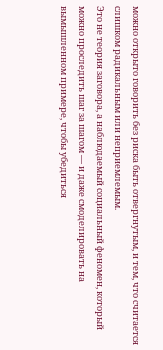можно открыто говорить без риска быть отвергнутым, и тем, что считается слишком радикальным или неприемлемым.
Это не теория заговора, а наблюдаемый социальный феномен, который можно проследить шаг за шагом — и даже смоделировать на вымышленном примере, чтобы убедиться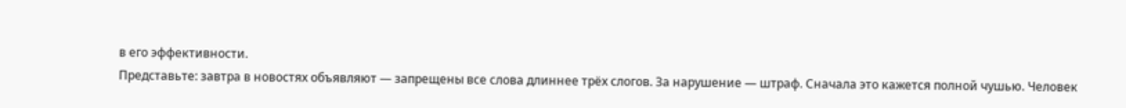в его эффективности.
Представьте: завтра в новостях объявляют — запрещены все слова длиннее трёх слогов. За нарушение — штраф. Сначала это кажется полной чушью. Человек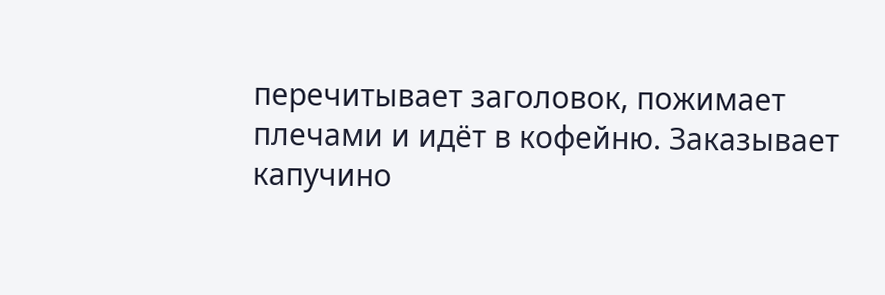перечитывает заголовок, пожимает плечами и идёт в кофейню. Заказывает капучино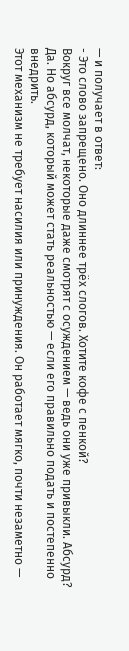— и получает в ответ:
- Это слово запрещено. Оно длиннее трёх слогов. Хотите кофе с пенкой?
Вокруг все молчат, некоторые даже смотрят с осуждением — ведь они уже привыкли. Абсурд? Да. Но абсурд, который может стать реальностью — если его правильно подать и постепенно внедрить.
Этот механизм не требует насилия или принуждения. Он работает мягко, почти незаметно —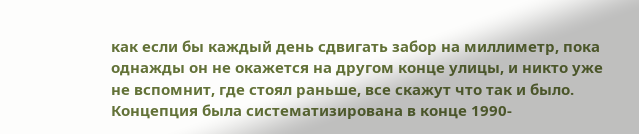как если бы каждый день сдвигать забор на миллиметр, пока однажды он не окажется на другом конце улицы, и никто уже не вспомнит, где стоял раньше, все скажут что так и было.
Концепция была систематизирована в конце 1990-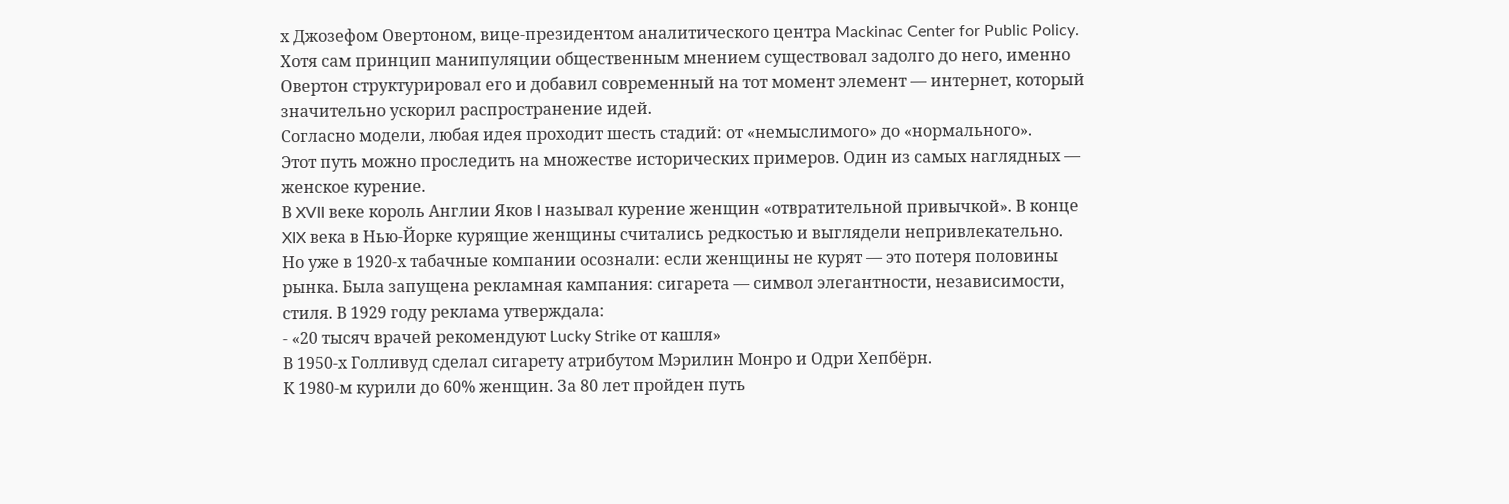х Джозефом Овертоном, вице-президентом аналитического центра Mackinac Center for Public Policy. Хотя сам принцип манипуляции общественным мнением существовал задолго до него, именно Овертон структурировал его и добавил современный на тот момент элемент — интернет, который значительно ускорил распространение идей.
Согласно модели, любая идея проходит шесть стадий: от «немыслимого» до «нормального».
Этот путь можно проследить на множестве исторических примеров. Один из самых наглядных — женское курение.
В XVII веке король Англии Яков I называл курение женщин «отвратительной привычкой». В конце XIX века в Нью-Йорке курящие женщины считались редкостью и выглядели непривлекательно.
Но уже в 1920-х табачные компании осознали: если женщины не курят — это потеря половины рынка. Была запущена рекламная кампания: сигарета — символ элегантности, независимости, стиля. В 1929 году реклама утверждала:
- «20 тысяч врачей рекомендуют Lucky Strike от кашля»
В 1950-х Голливуд сделал сигарету атрибутом Мэрилин Монро и Одри Хепбёрн.
К 1980-м курили до 60% женщин. За 80 лет пройден путь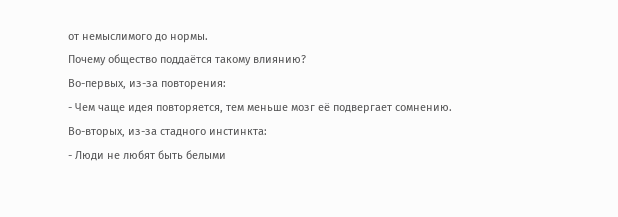от немыслимого до нормы.
Почему общество поддаётся такому влиянию?
Во-первых, из-за повторения:
- Чем чаще идея повторяется, тем меньше мозг её подвергает сомнению.
Во-вторых, из-за стадного инстинкта:
- Люди не любят быть белыми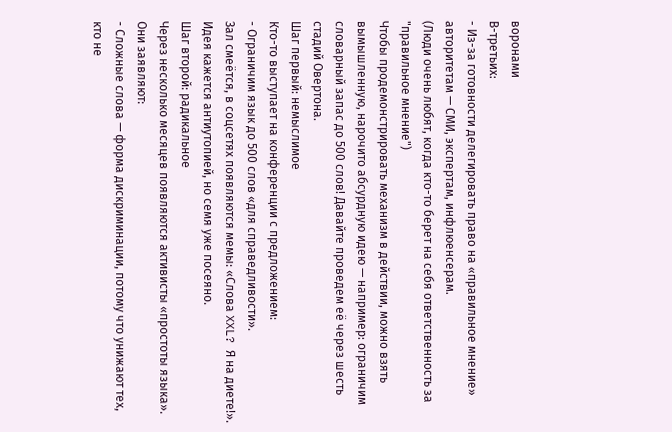воронами
В-третьих:
- Из-за готовности делегировать право на «правильное мнение» авторитетам — СМИ, экспертам, инфлюенсерам.
(Люди очень любят, когда кто-то берет на себя ответственность за "правильное мнение")
Чтобы продемонстрировать механизм в действии, можно взять вымышленную, нарочито абсурдную идею — например: ограничим словарный запас до 500 слов! Давайте проведем её через шесть стадий Овертона.
Шаг первый: немыслимое
Кто-то выступает на конференции с предложением:
- Ограничим язык до 500 слов «для справедливости».
Зал смеётся, в соцсетях появляются мемы: «Слова XXL? Я на диете!». Идея кажется антиутопией, но семя уже посеяно.
Шаг второй: радикальное
Через несколько месяцев появляются активисты «простоты языка». Они заявляют:
- Сложные слова — форма дискриминации, потому что унижают тех, кто не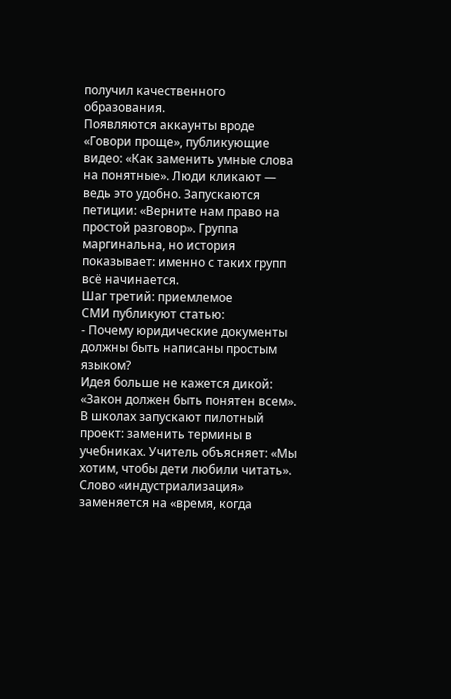получил качественного образования.
Появляются аккаунты вроде «Говори проще», публикующие видео: «Как заменить умные слова на понятные». Люди кликают — ведь это удобно. Запускаются петиции: «Верните нам право на простой разговор». Группа маргинальна, но история показывает: именно с таких групп всё начинается.
Шаг третий: приемлемое
СМИ публикуют статью:
- Почему юридические документы должны быть написаны простым языком?
Идея больше не кажется дикой: «Закон должен быть понятен всем». В школах запускают пилотный проект: заменить термины в учебниках. Учитель объясняет: «Мы хотим, чтобы дети любили читать». Слово «индустриализация» заменяется на «время, когда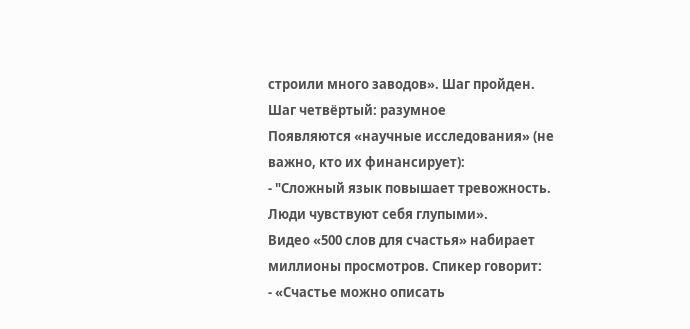строили много заводов». Шаг пройден.
Шаг четвёртый: разумное
Появляются «научные исследования» (не важно, кто их финансирует):
- "Сложный язык повышает тревожность. Люди чувствуют себя глупыми».
Видео «500 слов для счастья» набирает миллионы просмотров. Спикер говорит:
- «Счастье можно описать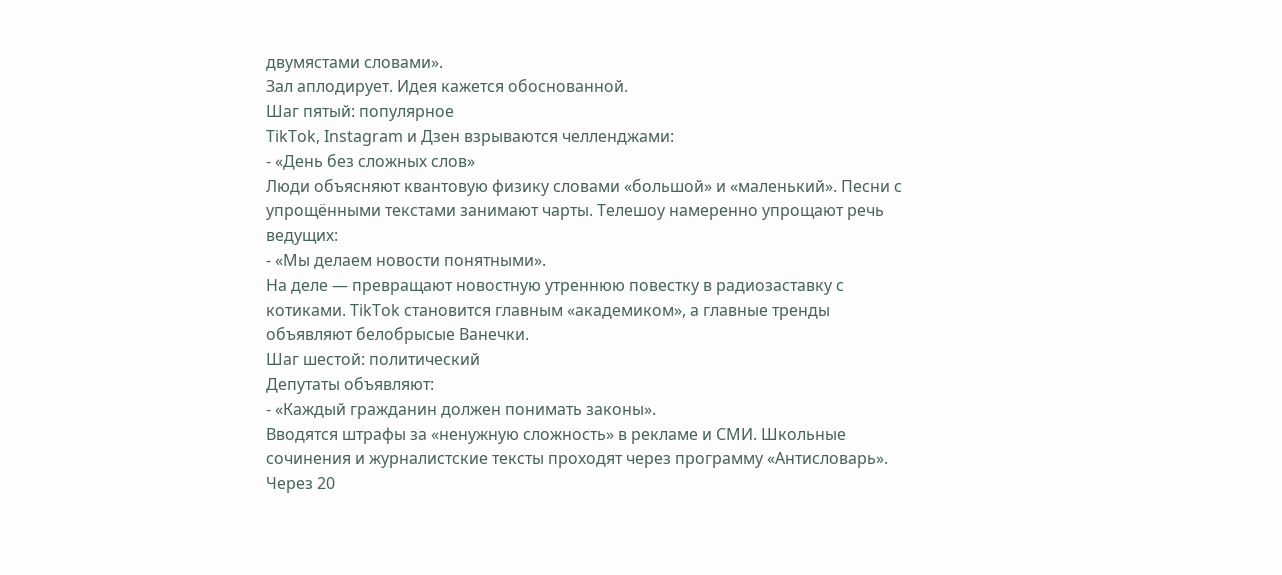двумястами словами».
Зал аплодирует. Идея кажется обоснованной.
Шаг пятый: популярное
TikTok, Instagram и Дзен взрываются челленджами:
- «День без сложных слов»
Люди объясняют квантовую физику словами «большой» и «маленький». Песни с упрощёнными текстами занимают чарты. Телешоу намеренно упрощают речь ведущих:
- «Мы делаем новости понятными».
На деле — превращают новостную утреннюю повестку в радиозаставку с котиками. TikTok становится главным «академиком», а главные тренды объявляют белобрысые Ванечки.
Шаг шестой: политический
Депутаты объявляют:
- «Каждый гражданин должен понимать законы».
Вводятся штрафы за «ненужную сложность» в рекламе и СМИ. Школьные сочинения и журналистские тексты проходят через программу «Антисловарь».
Через 20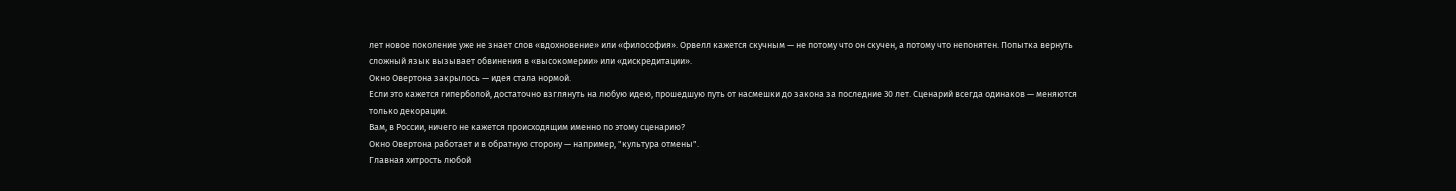лет новое поколение уже не знает слов «вдохновение» или «философия». Орвелл кажется скучным — не потому что он скучен, а потому что непонятен. Попытка вернуть сложный язык вызывает обвинения в «высокомерии» или «дискредитации».
Окно Овертона закрылось — идея стала нормой.
Если это кажется гиперболой, достаточно взглянуть на любую идею, прошедшую путь от насмешки до закона за последние 30 лет. Сценарий всегда одинаков — меняются только декорации.
Вам, в России, ничего не кажется происходящим именно по этому сценарию?
Окно Овертона работает и в обратную сторону — например, "культура отмены".
Главная хитрость любой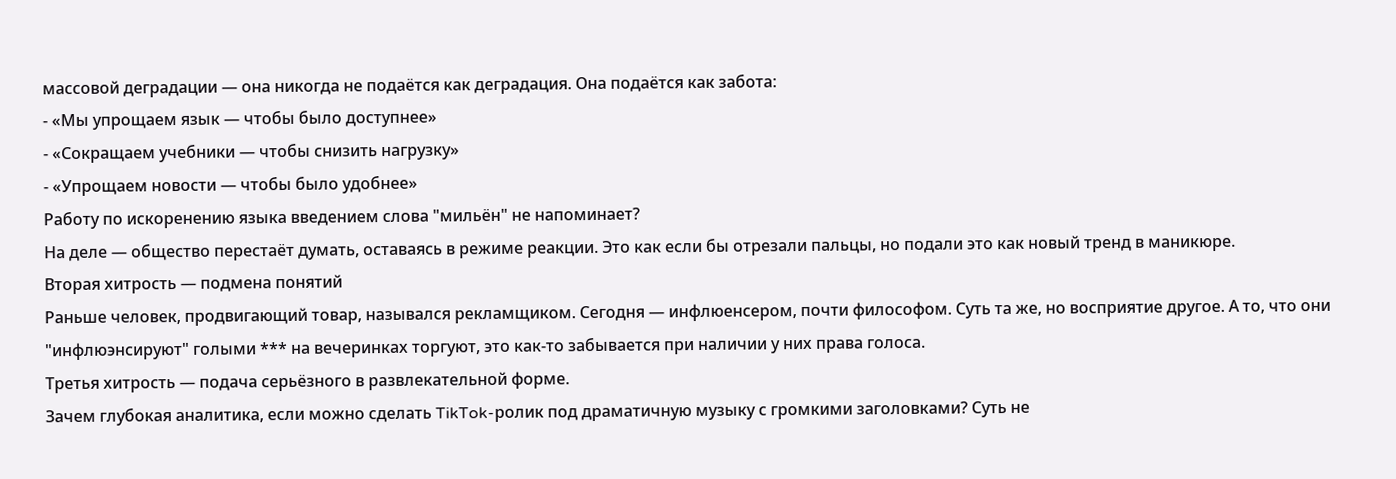массовой деградации — она никогда не подаётся как деградация. Она подаётся как забота:
- «Мы упрощаем язык — чтобы было доступнее»
- «Сокращаем учебники — чтобы снизить нагрузку»
- «Упрощаем новости — чтобы было удобнее»
Работу по искоренению языка введением слова "мильён" не напоминает?
На деле — общество перестаёт думать, оставаясь в режиме реакции. Это как если бы отрезали пальцы, но подали это как новый тренд в маникюре.
Вторая хитрость — подмена понятий
Раньше человек, продвигающий товар, назывался рекламщиком. Сегодня — инфлюенсером, почти философом. Суть та же, но восприятие другое. А то, что они "инфлюэнсируют" голыми *** на вечеринках торгуют, это как-то забывается при наличии у них права голоса.
Третья хитрость — подача серьёзного в развлекательной форме.
Зачем глубокая аналитика, если можно сделать TikTok-ролик под драматичную музыку с громкими заголовками? Суть не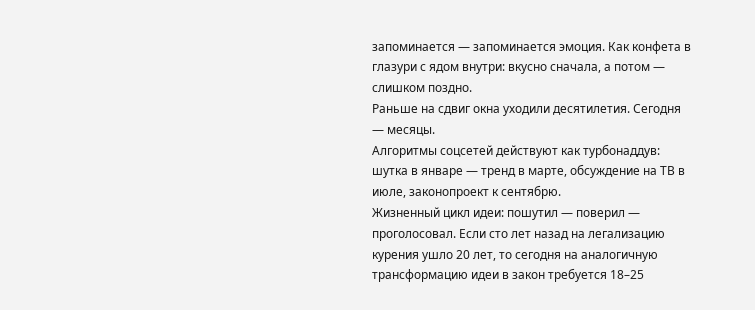запоминается — запоминается эмоция. Как конфета в глазури с ядом внутри: вкусно сначала, а потом — слишком поздно.
Раньше на сдвиг окна уходили десятилетия. Сегодня — месяцы.
Алгоритмы соцсетей действуют как турбонаддув: шутка в январе — тренд в марте, обсуждение на ТВ в июле, законопроект к сентябрю.
Жизненный цикл идеи: пошутил — поверил — проголосовал. Если сто лет назад на легализацию курения ушло 20 лет, то сегодня на аналогичную трансформацию идеи в закон требуется 18–25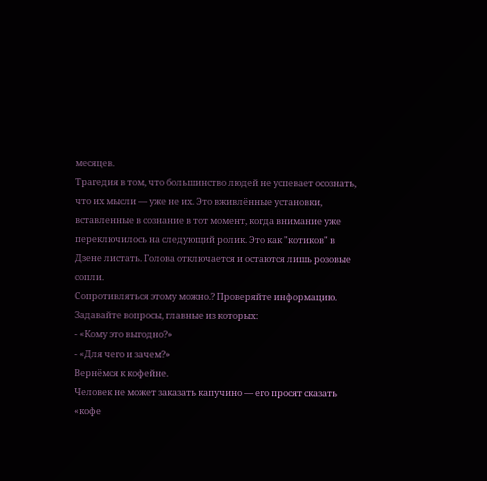месяцев.
Трагедия в том, что большинство людей не успевает осознать, что их мысли — уже не их. Это вживлённые установки, вставленные в сознание в тот момент, когда внимание уже переключилось на следующий ролик. Это как "котиков" в Дзене листать. Голова отключается и остаются лишь розовые сопли.
Сопротивляться этому можно.? Проверяйте информацию. Задавайте вопросы, главные из которых:
- «Кому это выгодно?»
- «Для чего и зачем?»
Вернёмся к кофейне.
Человек не может заказать капучино — его просят сказать «кофе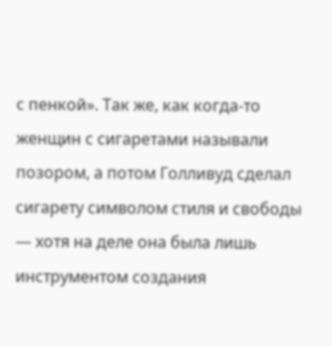с пенкой». Так же, как когда-то женщин с сигаретами называли позором, а потом Голливуд сделал сигарету символом стиля и свободы — хотя на деле она была лишь инструментом создания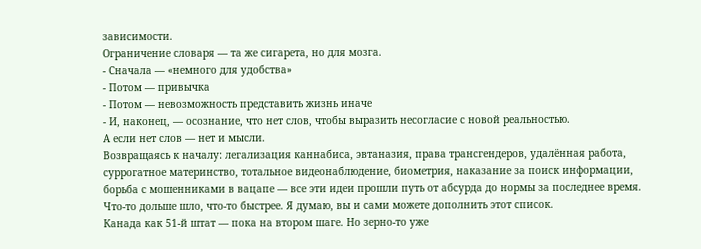зависимости.
Ограничение словаря — та же сигарета, но для мозга.
- Сначала — «немного для удобства»
- Потом — привычка
- Потом — невозможность представить жизнь иначе
- И, наконец, — осознание, что нет слов, чтобы выразить несогласие с новой реальностью.
А если нет слов — нет и мысли.
Возвращаясь к началу: легализация каннабиса, эвтаназия, права трансгендеров, удалённая работа, суррогатное материнство, тотальное видеонаблюдение, биометрия, наказание за поиск информации, борьба с мошенниками в вацапе — все эти идеи прошли путь от абсурда до нормы за последнее время. Что-то дольше шло, что-то быстрее. Я думаю, вы и сами можете дополнить этот список.
Канада как 51-й штат — пока на втором шаге. Но зерно-то уже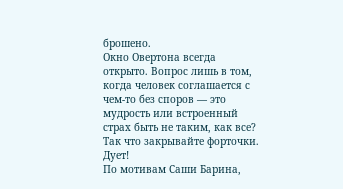брошено.
Окно Овертона всегда открыто. Вопрос лишь в том, когда человек соглашается с чем-то без споров — это мудрость или встроенный страх быть не таким, как все?
Так что закрывайте форточки. Дует!
По мотивам Саши Барина,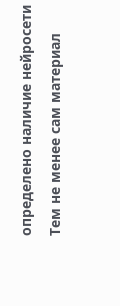определено наличие нейросети
Тем не менее сам материал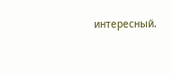интересный.